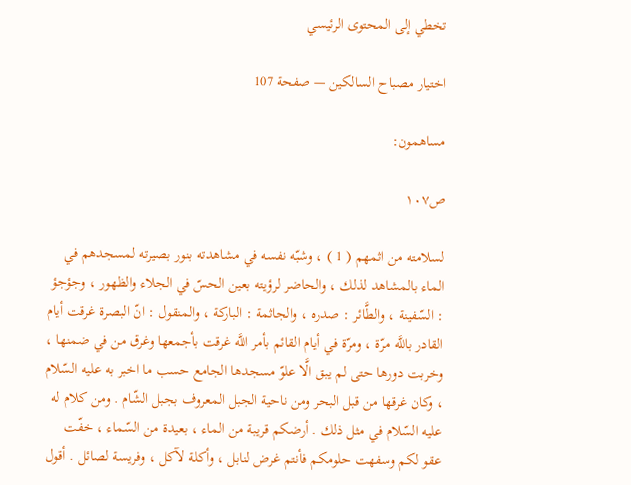تخطي إلى المحتوى الرئيسي

اختيار مصباح السالكين — صفحة 107

مساهمون:

ص١٠٧

لسلامته من اثمهم ( 1 ) ، وشبّه نفسه في مشاهدته بنور بصيرته لمسجدهم في الماء بالمشاهد لذلك ، والحاضر لرؤيته بعين الحسّ في الجلاء والظهور ، وجؤجؤ : السّفينة ، والطَّائر : صدره ، والجاثمة : الباركة ، والمنقول : انّ البصرة غرقت أيام القادر باللَّه مرّة ، ومرّة في أيام القائم بأمر اللَّه غرقت بأجمعها وغرق من في ضمنها ، وخربت دورها حتى لم يبق الَّا علوّ مسجدها الجامع حسب ما اخبر به عليه السّلام ، وكان غرقها من قبل البحر ومن ناحية الجبل المعروف بجبل الشّام . ومن كلام له عليه السّلام في مثل ذلك . أرضكم قريبة من الماء ، بعيدة من السّماء ، خفّت عقو لكم وسفهت حلومكم فأنتم غرض لنابل ، وأكلة لآكل ، وفريسة لصائل . أقول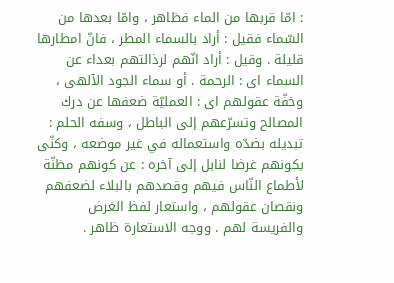: امّا قربها من الماء فظاهر ، وامّا بعدها من السّماء فقيل : أراد بالسماء المطر ، فانّ امطارها قليلة . وقيل : أراد انّهم لرذالتهم بعداء عن السماء اى : الرحمة . أو سماء الجود الآلهى ، وخفّة عقولهم اى : العمليّة ضعفها عن درك المصالح وتسرّعهم إلى الباطل ، وسفه الحلم : تبديله بضدّه واستعماله في غير موضعه ، وكنّى بكونهم غرضا لنابل إلى آخره : عن كونهم مظنّة لأطماع النّاس فيهم وقصدهم بالبلاء لضعفهم ونقصان عقولهم ، واستعار لفظ الغرض والفريسة لهم . ووجه الاستعارة ظاهر .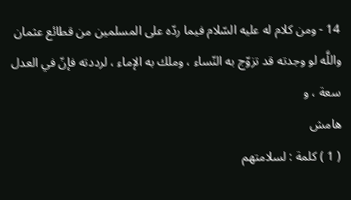14 - ومن كلام له عليه السّلام فيما ردّه على المسلمين من قطائع عثمان واللَّه لو وجدته قد تزوّج به النّساء ، وملك به الإماء ، لرددته فإنّ في العدل سعة ، و
هامش
( 1 ) كلمة : لسلامتهم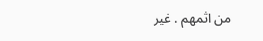من اثمهم . غير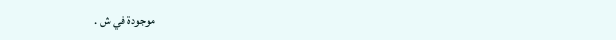موجودة في ش .